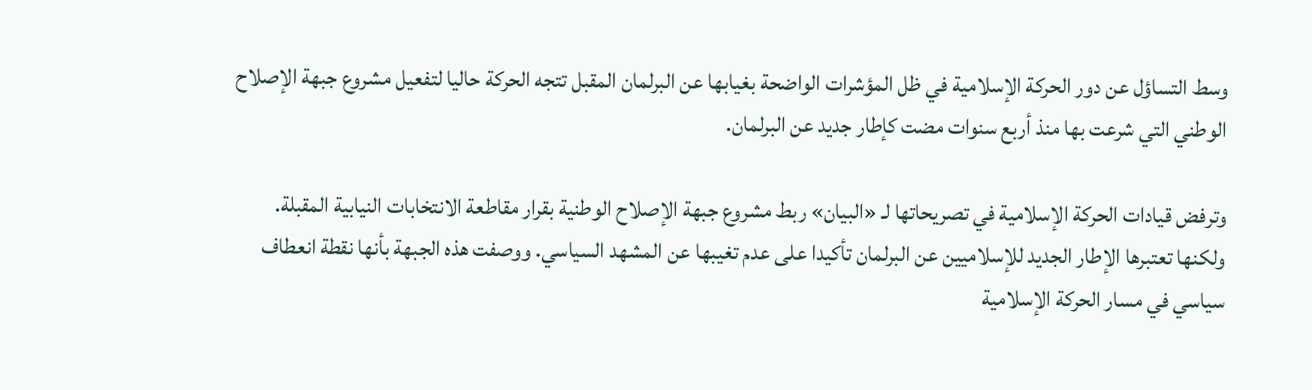وسط التساؤل عن دور الحركة الإسلامية في ظل المؤشرات الواضحة بغيابها عن البرلمان المقبل تتجه الحركة حاليا لتفعيل مشروع جبهة الإصلاح الوطني التي شرعت بها منذ أربع سنوات مضت كإطار جديد عن البرلمان.

وترفض قيادات الحركة الإسلامية في تصريحاتها لـ «البيان» ربط مشروع جبهة الإصلاح الوطنية بقرار مقاطعة الانتخابات النيابية المقبلة. ولكنها تعتبرها الإطار الجديد للإسلاميين عن البرلمان تأكيدا على عدم تغيبها عن المشهد السياسي. ووصفت هذه الجبهة بأنها نقطة انعطاف سياسي في مسار الحركة الإسلامية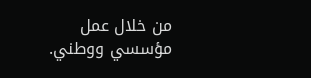من خلال عمل مؤسسي ووطني.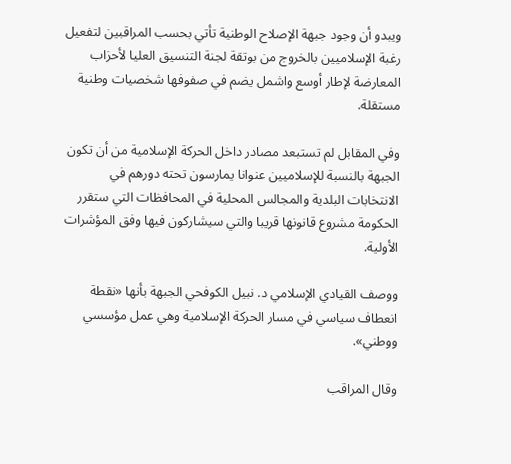ويبدو أن وجود جبهة الإصلاح الوطنية تأتي بحسب المراقبين لتفعيل رغبة الإسلاميين بالخروج من بوتقة لجنة التنسيق العليا لأحزاب المعارضة لإطار أوسع واشمل يضم في صفوفها شخصيات وطنية مستقلة.

وفي المقابل لم تستبعد مصادر داخل الحركة الإسلامية من أن تكون الجبهة بالنسبة للإسلاميين عنوانا يمارسون تحته دورهم في الانتخابات البلدية والمجالس المحلية في المحافظات التي ستقرر الحكومة مشروع قانونها قريبا والتي سيشاركون فيها وفق المؤشرات الأولية.

ووصف القيادي الإسلامي د. نبيل الكوفحي الجبهة بأنها «نقطة انعطاف سياسي في مسار الحركة الإسلامية وهي عمل مؤسسي ووطني».

وقال المراقب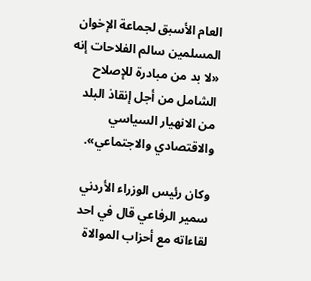العام الأسبق لجماعة الإخوان المسلمين سالم الفلاحات إنه «لا بد من مبادرة للإصلاح الشامل من أجل إنقاذ البلد من الانهيار السياسي والاقتصادي والاجتماعي».

وكان رئيس الوزراء الأردني سمير الرفاعي قال في احد لقاءاته مع أحزاب الموالاة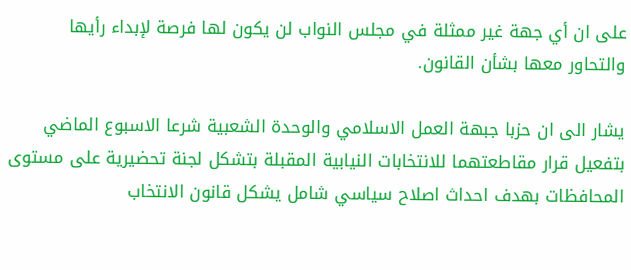على ان أي جهة غير ممثلة في مجلس النواب لن يكون لها فرصة لإبداء رأيها والتحاور معها بشأن القانون.

يشار الى ان حزبا جبهة العمل الاسلامي والوحدة الشعبية شرعا الاسبوع الماضي بتفعيل قرار مقاطعتهما للانتخابات النيابية المقبلة بتشكل لجنة تحضيرية على مستوى المحافظات بهدف احداث اصلاح سياسي شامل يشكل قانون الانتخاب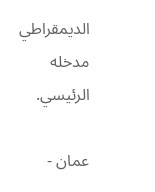الديمقراطي مدخله الرئيسي.

عمان -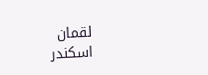لقمان اسكندر